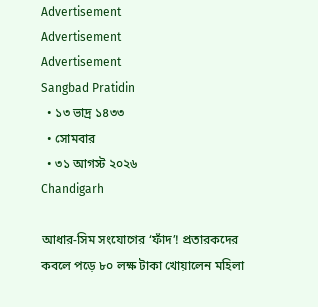Advertisement
Advertisement
Advertisement
Sangbad Pratidin
  • ১৩ ভাদ্র ১৪৩৩
  • সোমবার
  • ৩১ আগস্ট ২০২৬
Chandigarh

আধার-সিম সংযোগের ‘ফাঁদ’! প্রতারকদের কবলে পড়ে ৮০ লক্ষ টাকা খোয়ালেন মহিলা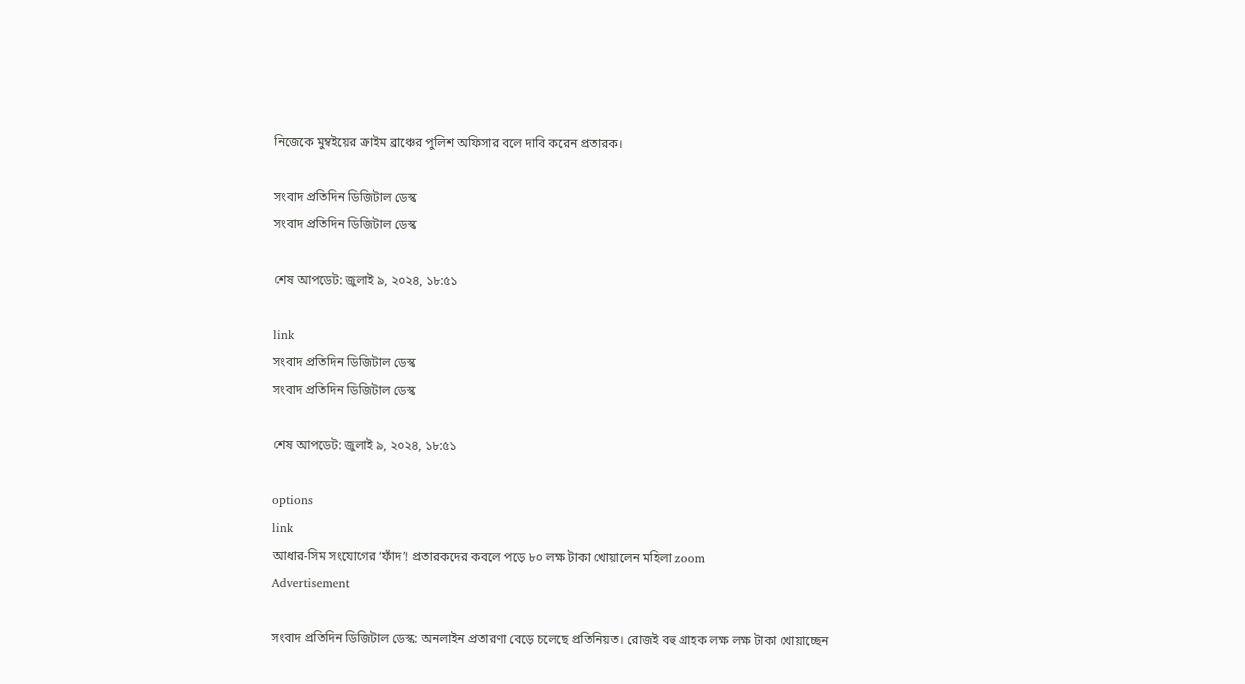নিজেকে মুম্বইয়ের ক্রাইম ব্রাঞ্চের পুলিশ অফিসার বলে দাবি করেন প্রতারক।

সংবাদ প্রতিদিন ডিজিটাল ডেস্ক
সংবাদ প্রতিদিন ডিজিটাল ডেস্ক

শেষ আপডেট: জুলাই ৯, ২০২৪, ১৮:৫১

link
সংবাদ প্রতিদিন ডিজিটাল ডেস্ক
সংবাদ প্রতিদিন ডিজিটাল ডেস্ক

শেষ আপডেট: জুলাই ৯, ২০২৪, ১৮:৫১

options
link
আধার-সিম সংযোগের ‘ফাঁদ’! প্রতারকদের কবলে পড়ে ৮০ লক্ষ টাকা খোয়ালেন মহিলা zoom
Advertisement

সংবাদ প্রতিদিন ডিজিটাল ডেস্ক: অনলাইন প্রতারণা বেড়ে চলেছে প্রতিনিয়ত। রোজই বহু গ্রাহক লক্ষ লক্ষ টাকা খোয়াচ্ছেন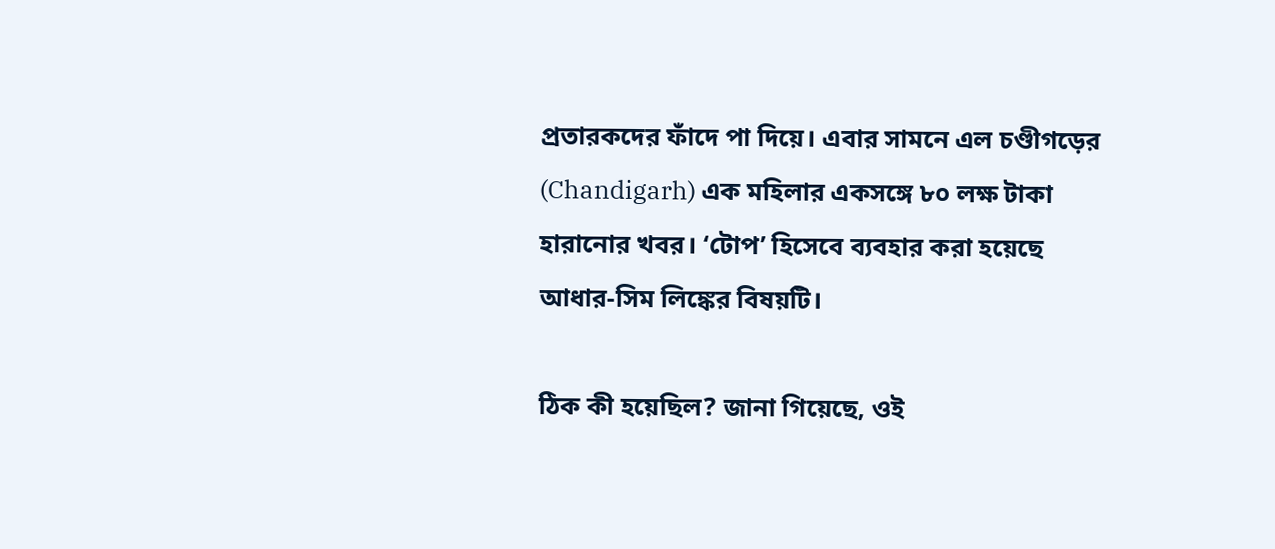প্রতারকদের ফাঁদে পা দিয়ে। এবার সামনে এল চণ্ডীগড়ের (Chandigarh) এক মহিলার একসঙ্গে ৮০ লক্ষ টাকা হারানোর খবর। ‘টোপ’ হিসেবে ব্যবহার করা হয়েছে আধার-সিম লিঙ্কের বিষয়টি।

ঠিক কী হয়েছিল? জানা গিয়েছে, ওই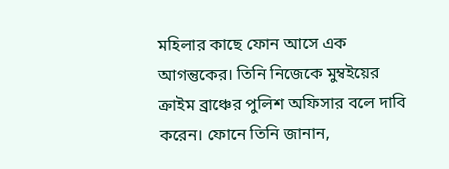মহিলার কাছে ফোন আসে এক আগন্তুকের। তিনি নিজেকে মুম্বইয়ের ক্রাইম ব্রাঞ্চের পুলিশ অফিসার বলে দাবি করেন। ফোনে তিনি জানান,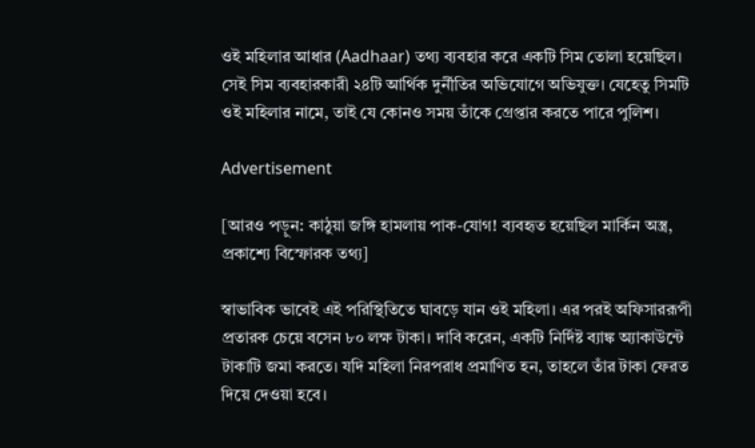ওই মহিলার আধার (Aadhaar) তথ্য ব্যবহার করে একটি সিম তোলা হয়েছিল। সেই সিম ব্যবহারকারী ২৪টি আর্থিক দুর্নীতির অভিযোগে অভিযুক্ত। যেহেতু সিমটি ওই মহিলার নামে, তাই যে কোনও সময় তাঁকে গ্রেপ্তার করতে পারে পুলিশ।

Advertisement

[আরও পড়ুন: কাঠুয়া জঙ্গি হামলায় পাক-যোগ! ব্যবহৃত হয়েছিল মার্কিন অস্ত্র, প্রকাশ্যে বিস্ফোরক তথ্য]

স্বাভাবিক ভাবেই এই পরিস্থিতিতে ঘাবড়ে যান ওই মহিলা। এর পরই অফিসাররূপী প্রতারক চেয়ে বসেন ৮০ লক্ষ টাকা। দাবি করেন, একটি নির্দিষ্ট ব্যাঙ্ক অ্যাকাউন্টে টাকাটি জমা করতে। যদি মহিলা নিরপরাধ প্রমাণিত হন, তাহলে তাঁর টাকা ফেরত দিয়ে দেওয়া হবে।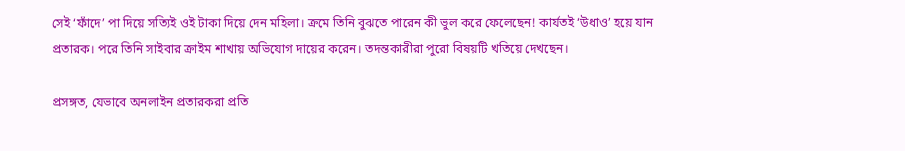সেই ‘ফাঁদে’ পা দিয়ে সত্যিই ওই টাকা দিয়ে দেন মহিলা। ক্রমে তিনি বুঝতে পারেন কী ভুল করে ফেলেছেন! কার্যতই ‘উধাও’ হয়ে যান প্রতারক। পরে তিনি সাইবার ক্রাইম শাখায় অভিযোগ দায়ের করেন। তদন্তকারীরা পুরো বিষয়টি খতিয়ে দেখছেন।

প্রসঙ্গত, যেভাবে অনলাইন প্রতারকরা প্রতি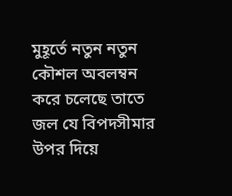মুহূর্তে নতুন নতুন কৌশল অবলম্বন করে চলেছে তাতে জল যে বিপদসীমার উপর দিয়ে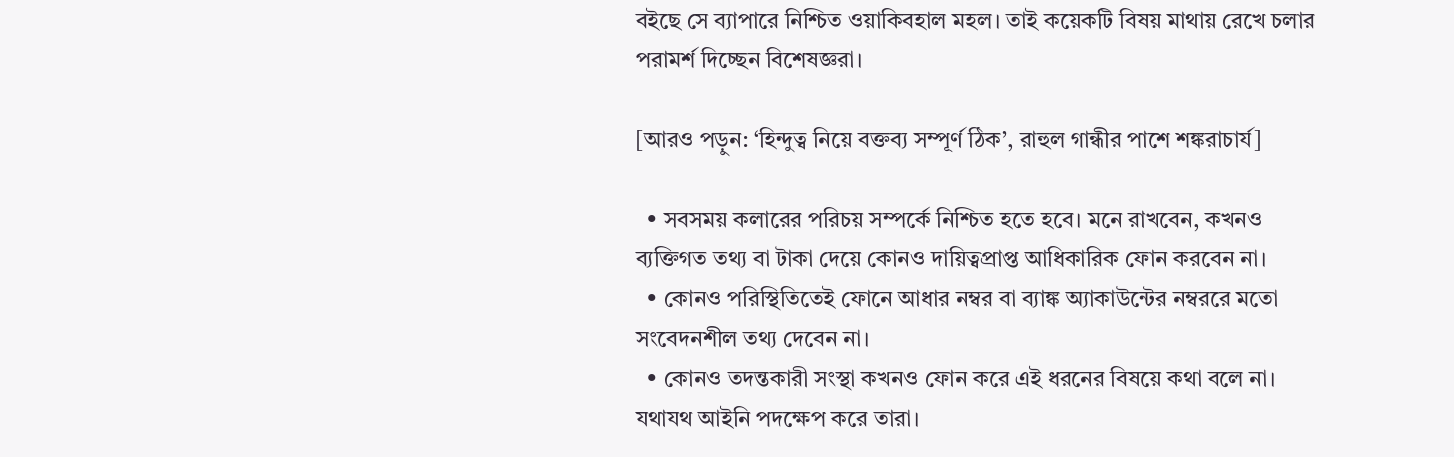বইছে সে ব্যাপারে নিশ্চিত ওয়াকিবহাল মহল। তাই কয়েকটি বিষয় মাথায় রেখে চলার পরামর্শ দিচ্ছেন বিশেষজ্ঞরা।

[আরও পড়ুন: ‘হিন্দুত্ব নিয়ে বক্তব্য সম্পূর্ণ ঠিক’, রাহুল গান্ধীর পাশে শঙ্করাচার্য]

  • সবসময় কলারের পরিচয় সম্পর্কে নিশ্চিত হতে হবে। মনে রাখবেন, কখনও ব্যক্তিগত তথ্য বা টাকা দেয়ে কোনও দায়িত্বপ্রাপ্ত আধিকারিক ফোন করবেন না।
  • কোনও পরিস্থিতিতেই ফোনে আধার নম্বর বা ব্যাঙ্ক অ্যাকাউন্টের নম্বররে মতো সংবেদনশীল তথ্য দেবেন না।
  • কোনও তদন্তকারী সংস্থা কখনও ফোন করে এই ধরনের বিষয়ে কথা বলে না। যথাযথ আইনি পদক্ষেপ করে তারা।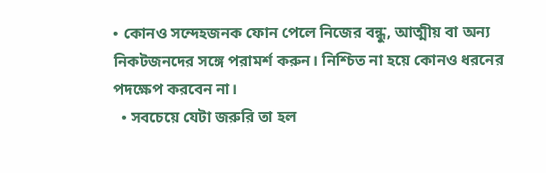• কোনও সন্দেহজনক ফোন পেলে নিজের বন্ধু, আত্মীয় বা অন্য নিকটজনদের সঙ্গে পরামর্শ করুন। নিশ্চিত না হয়ে কোনও ধরনের পদক্ষেপ করবেন না।
  • সবচেয়ে যেটা জরুরি তা হল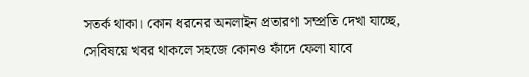সতর্ক থাকা। কোন ধরনের অনলাইন প্রতারণা সম্প্রতি দেখা যাচ্ছে, সেবিষয়ে খবর থাকলে সহজে কোনও ফাঁদে ফেলা যাবে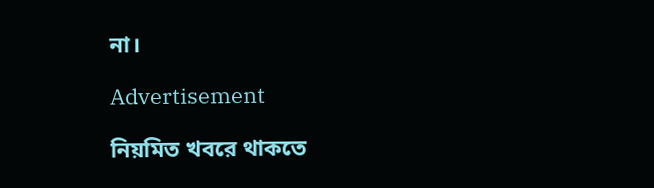না।

Advertisement

নিয়মিত খবরে থাকতে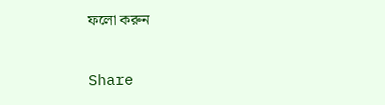ফলো করুন

Share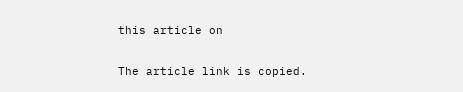this article on

The article link is copied.